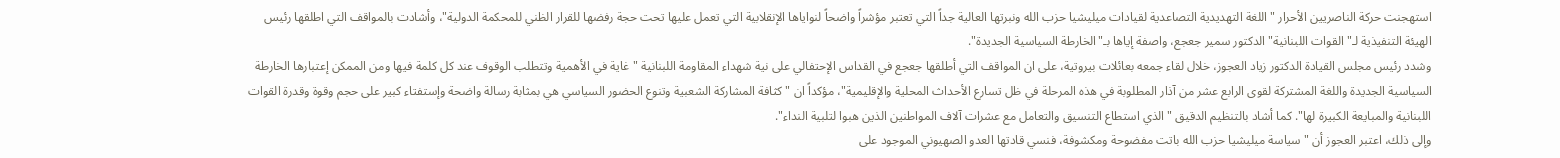استهجنت حركة الناصريين الأحرار "اللغة التهديدية التصاعدية لقيادات ميليشيا حزب الله ونبرتها العالية جداً التي تعتبر مؤشراً واضحاً لنواياها الإنقلابية التي تعمل عليها تحت حجة رفضها للقرار الظني للمحكمة الدولية"، وأشادت بالمواقف التي اطلقها رئيس الهيئة التنفيذية لـ"القوات اللبنانية" الدكتور سمير جعجع، واصفة إياها بـ"الخارطة السياسية الجديدة".
وشدد رئيس مجلس القيادة الدكتور زياد العجوز، خلال لقاء جمعه بعائلات بيروتية، على ان المواقف التي أطلقها جعجع في القداس الإحتفالي على نية شهداء المقاومة اللبنانية "غاية في الأهمية وتتطلب الوقوف عند كل كلمة فيها ومن الممكن إعتبارها الخارطة السياسية الجديدة واللغة المشتركة لقوى الرابع عشر من آذار المطلوبة في هذه المرحلة في ظل تسارع الأحداث المحلية والإقليمية"، مؤكداً ان "كثافة المشاركة الشعبية وتنوع الحضور السياسي هي بمثابة رسالة واضحة وإستفتاء كبير على حجم وقوة وقدرة القوات اللبنانية والمبايعة الكبيرة لها". كما أشاد بالتنظيم الدقيق "الذي استطاع التنسيق والتعامل مع عشرات آلاف المواطنين الذين هبوا لتلبية النداء".
وإلى ذلك، اعتبر العجوز أن "سياسة ميليشيا حزب الله باتت مفضوحة ومكشوفة، فنسي قادتها العدو الصهيوني الموجود على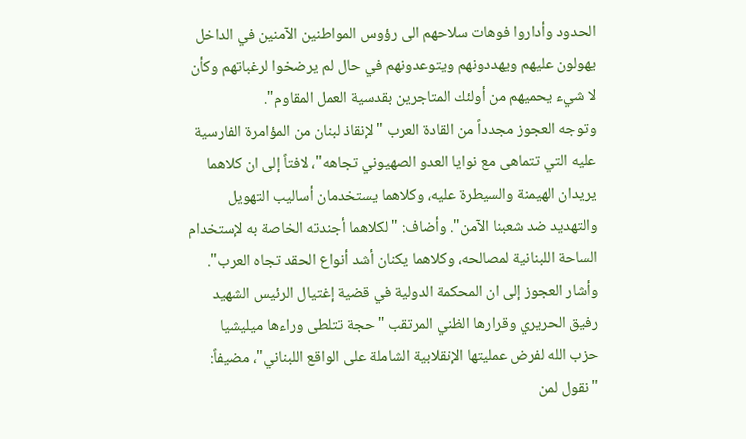الحدود وأداروا فوهات سلاحهم الى رؤوس المواطنين الآمنين في الداخل يهولون عليهم ويهددونهم ويتوعدونهم في حال لم يرضخوا لرغباتهم وكأن لا شيء يحميهم من أولئك المتاجرين بقدسية العمل المقاوم".
وتوجه العجوز مجدداً من القادة العرب "لإنقاذ لبنان من المؤامرة الفارسية عليه التي تتماهى مع نوايا العدو الصهيوني تجاهه"، لافتاً إلى ان كلاهما يريدان الهيمنة والسيطرة عليه، وكلاهما يستخدمان أساليب التهويل والتهديد ضد شعبنا الآمن". وأضاف: "لكلاهما أجندته الخاصة به لإستخدام الساحة اللبنانية لمصالحه، وكلاهما يكنان أشد أنواع الحقد تجاه العرب".
وأشار العجوز إلى ان المحكمة الدولية في قضية إغتيال الرئيس الشهيد رفيق الحريري وقرارها الظني المرتقب "حجة تتلطى وراءها ميليشيا حزب الله لفرض عمليتها الإنقلابية الشاملة على الواقع اللبناني"، مضيفاً: "نقول لمن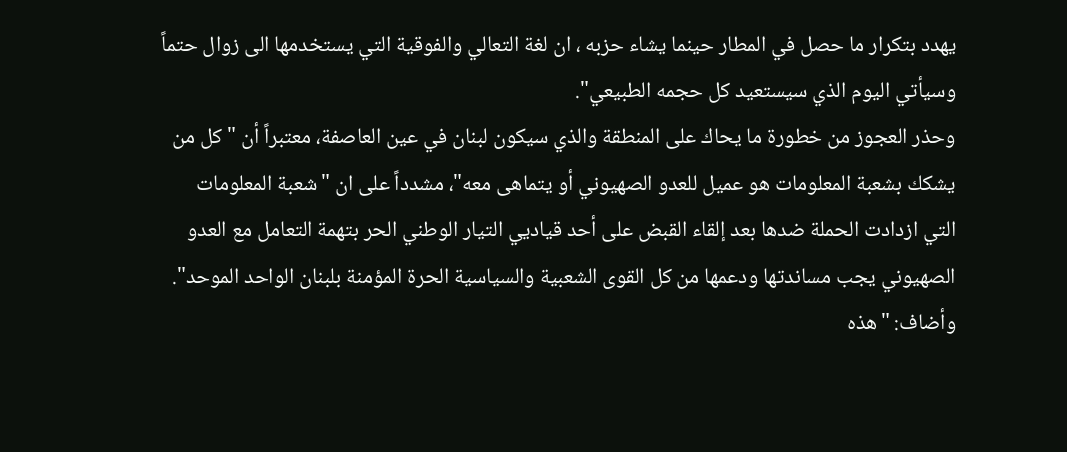يهدد بتكرار ما حصل في المطار حينما يشاء حزبه ، ان لغة التعالي والفوقية التي يستخدمها الى زوال حتماً وسيأتي اليوم الذي سيستعيد كل حجمه الطبيعي".
وحذر العجوز من خطورة ما يحاك على المنطقة والذي سيكون لبنان في عين العاصفة، معتبراً أن "كل من يشكك بشعبة المعلومات هو عميل للعدو الصهيوني أو يتماهى معه"، مشدداً على ان "شعبة المعلومات التي ازدادت الحملة ضدها بعد إلقاء القبض على أحد قياديي التيار الوطني الحر بتهمة التعامل مع العدو الصهيوني يجب مساندتها ودعمها من كل القوى الشعبية والسياسية الحرة المؤمنة بلبنان الواحد الموحد". وأضاف: "هذه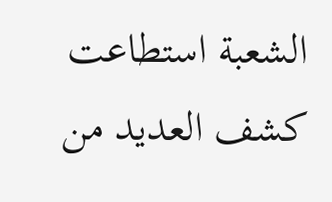الشعبة استطاعت كشف العديد من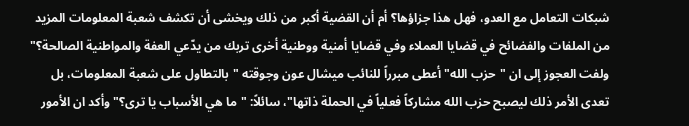شبكات التعامل مع العدو، فهل هذا جزاؤها؟ أم أن القضية أكبر من ذلك ويخشى أن تكشف شعبة المعلومات المزيد من الملفات والفضائح في قضايا العملاء وفي قضايا أمنية ووطنية أخرى تربك من يدّعي العفة والمواطنية الصالحة؟"
ولفت العجوز إلى ان "حزب الله" أعطى مبرراً للنائب ميشال عون وجوقته "بالتطاول على شعبة المعلومات، بل تعدى الأمر ذلك ليصبح حزب الله مشاركاً فعلياً في الحملة ذاتها"، سائلاً: "ما هي الأسباب يا ترى؟" وأكد ان الأمور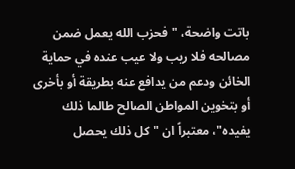باتت واضحة، "فحزب الله يعمل ضمن مصالحه فلا ريب ولا عيب عنده في حماية الخائن ودعم من يدافع عنه بطريقة أو بأخرى أو بتخوين المواطن الصالح طالما ذلك يفيده"، معتبراً ان "كل ذلك يحصل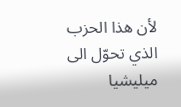لأن هذا الحزب الذي تحوّل الى ميليشيا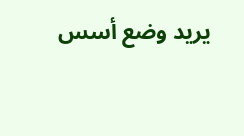يريد وضع أسس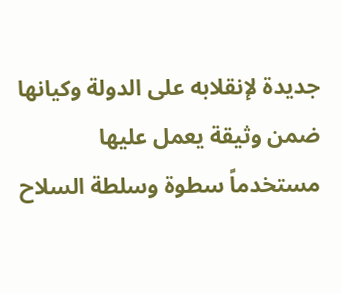جديدة لإنقلابه على الدولة وكيانها ضمن وثيقة يعمل عليها مستخدماً سطوة وسلطة السلاح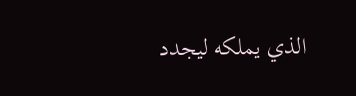الذي يملكه ليجدد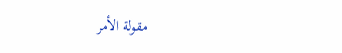مقولة الأمر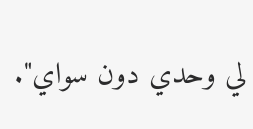لي وحدي دون سواي".